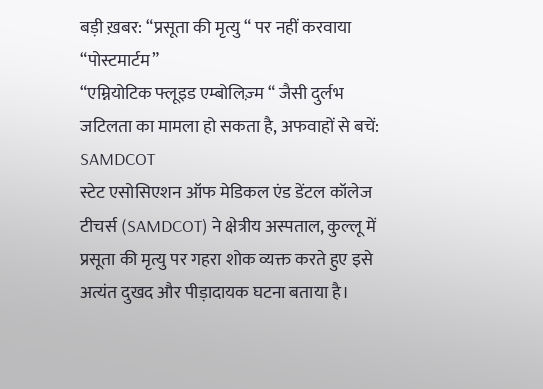बड़ी ख़बर: “प्रसूता की मृत्यु “ पर नहीं करवाया “पोस्टमार्टम”
“एम्नियोटिक फ्लूइड एम्बोलिज़्म “ जैसी दुर्लभ जटिलता का मामला हो सकता है, अफवाहों से बचें: SAMDCOT
स्टेट एसोसिएशन ऑफ मेडिकल एंड डेंटल कॉलेज टीचर्स (SAMDCOT) ने क्षेत्रीय अस्पताल, कुल्लू में प्रसूता की मृत्यु पर गहरा शोक व्यक्त करते हुए इसे अत्यंत दुखद और पीड़ादायक घटना बताया है।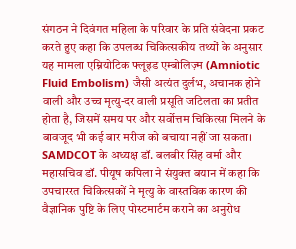संगठन ने दिवंगत महिला के परिवार के प्रति संवेदना प्रकट करते हुए कहा कि उपलब्ध चिकित्सकीय तथ्यों के अनुसार यह मामला एम्नियोटिक फ्लूइड एम्बोलिज़्म (Amniotic Fluid Embolism) जैसी अत्यंत दुर्लभ, अचानक होने वाली और उच्च मृत्यु-दर वाली प्रसूति जटिलता का प्रतीत होता है, जिसमें समय पर और सर्वोत्तम चिकित्सा मिलने के बावजूद भी कई बार मरीज को बचाया नहीं जा सकता।
SAMDCOT के अध्यक्ष डॉ. बलबीर सिंह वर्मा और महासचिव डॉ. पीयूष कपिला ने संयुक्त बयान में कहा कि उपचाररत चिकित्सकों ने मृत्यु के वास्तविक कारण की वैज्ञानिक पुष्टि के लिए पोस्टमार्टम कराने का अनुरोध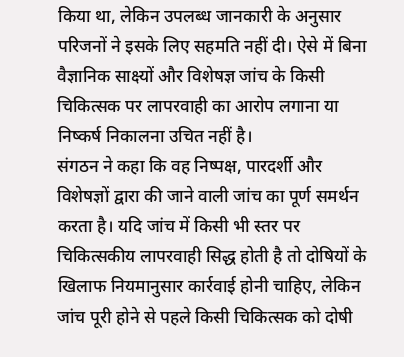किया था, लेकिन उपलब्ध जानकारी के अनुसार परिजनों ने इसके लिए सहमति नहीं दी। ऐसे में बिना वैज्ञानिक साक्ष्यों और विशेषज्ञ जांच के किसी चिकित्सक पर लापरवाही का आरोप लगाना या निष्कर्ष निकालना उचित नहीं है।
संगठन ने कहा कि वह निष्पक्ष, पारदर्शी और विशेषज्ञों द्वारा की जाने वाली जांच का पूर्ण समर्थन करता है। यदि जांच में किसी भी स्तर पर चिकित्सकीय लापरवाही सिद्ध होती है तो दोषियों के खिलाफ नियमानुसार कार्रवाई होनी चाहिए, लेकिन जांच पूरी होने से पहले किसी चिकित्सक को दोषी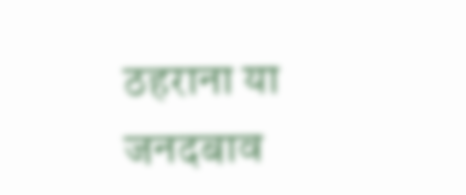ठहराना या जनदबाव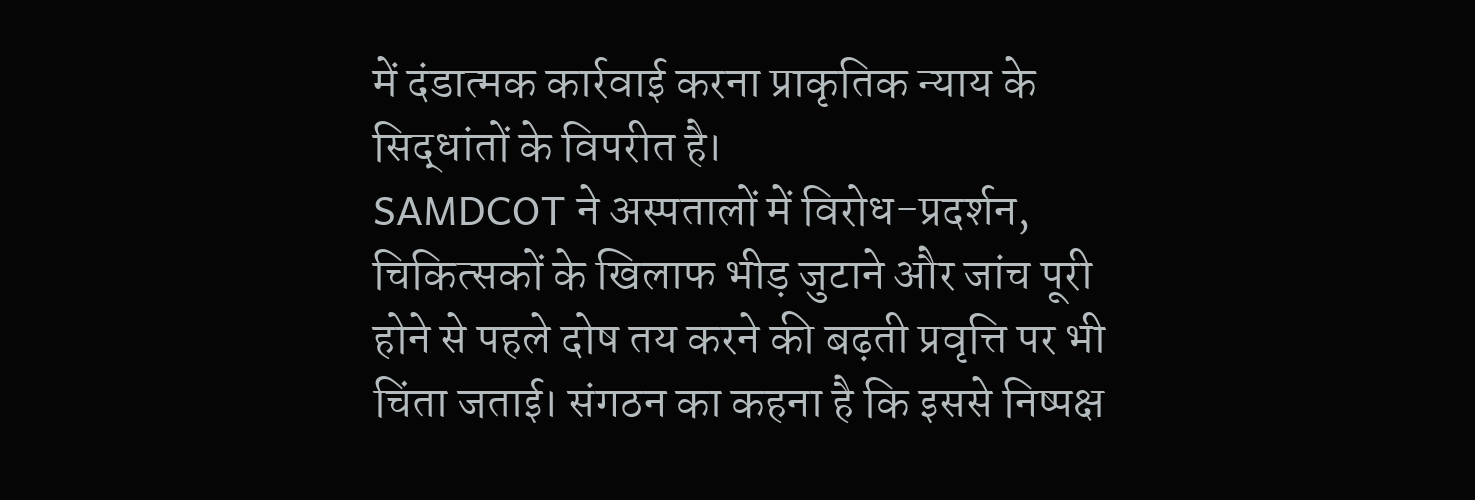में दंडात्मक कार्रवाई करना प्राकृतिक न्याय के सिद्धांतों के विपरीत है।
SAMDCOT ने अस्पतालों में विरोध-प्रदर्शन, चिकित्सकों के खिलाफ भीड़ जुटाने और जांच पूरी होने से पहले दोष तय करने की बढ़ती प्रवृत्ति पर भी चिंता जताई। संगठन का कहना है कि इससे निष्पक्ष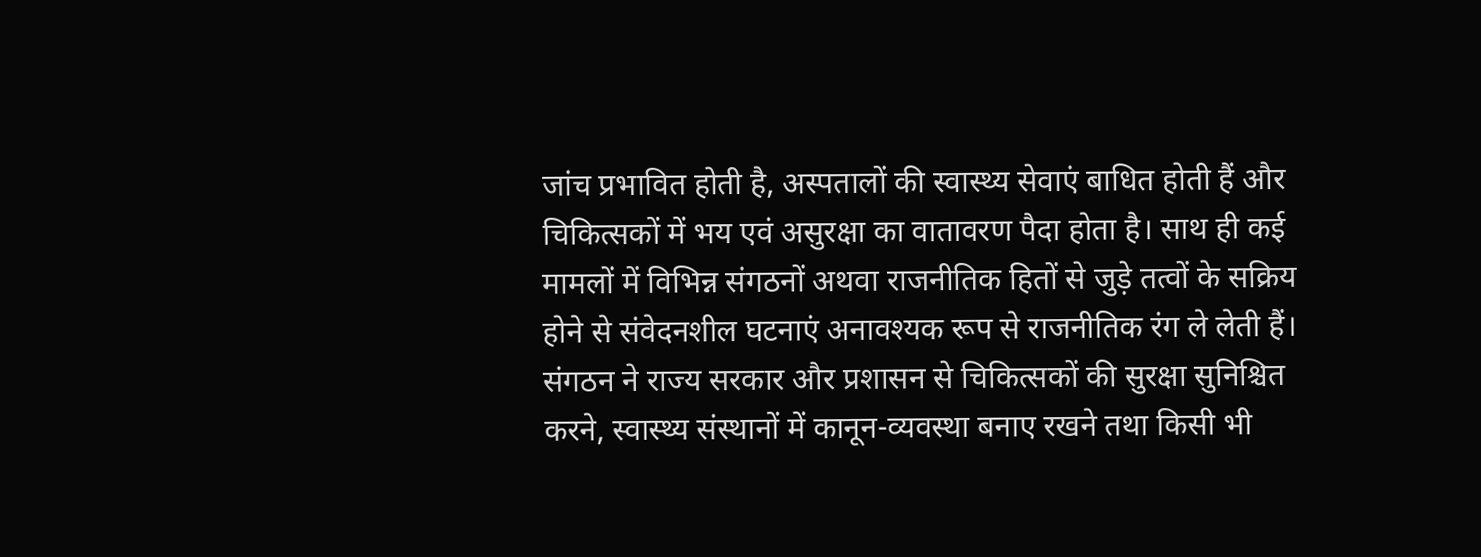जांच प्रभावित होती है, अस्पतालों की स्वास्थ्य सेवाएं बाधित होती हैं और चिकित्सकों में भय एवं असुरक्षा का वातावरण पैदा होता है। साथ ही कई मामलों में विभिन्न संगठनों अथवा राजनीतिक हितों से जुड़े तत्वों के सक्रिय होने से संवेदनशील घटनाएं अनावश्यक रूप से राजनीतिक रंग ले लेती हैं।
संगठन ने राज्य सरकार और प्रशासन से चिकित्सकों की सुरक्षा सुनिश्चित करने, स्वास्थ्य संस्थानों में कानून-व्यवस्था बनाए रखने तथा किसी भी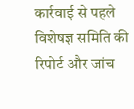कार्रवाई से पहले विशेषज्ञ समिति की रिपोर्ट और जांच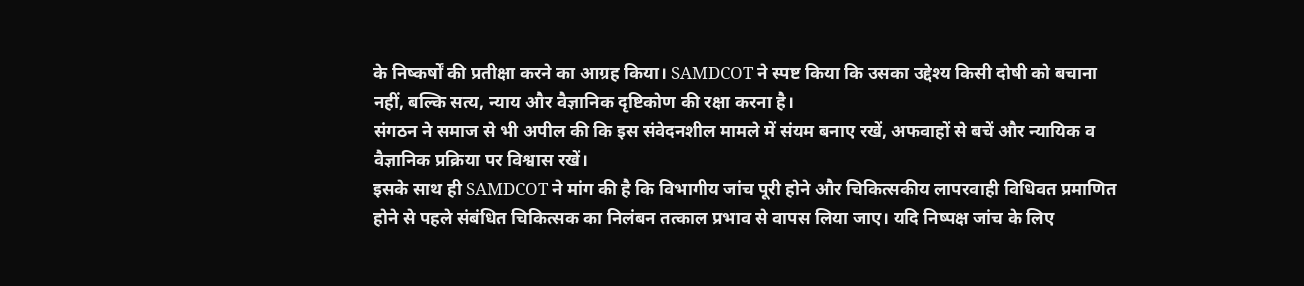के निष्कर्षों की प्रतीक्षा करने का आग्रह किया। SAMDCOT ने स्पष्ट किया कि उसका उद्देश्य किसी दोषी को बचाना नहीं, बल्कि सत्य, न्याय और वैज्ञानिक दृष्टिकोण की रक्षा करना है।
संगठन ने समाज से भी अपील की कि इस संवेदनशील मामले में संयम बनाए रखें, अफवाहों से बचें और न्यायिक व वैज्ञानिक प्रक्रिया पर विश्वास रखें।
इसके साथ ही SAMDCOT ने मांग की है कि विभागीय जांच पूरी होने और चिकित्सकीय लापरवाही विधिवत प्रमाणित होने से पहले संबंधित चिकित्सक का निलंबन तत्काल प्रभाव से वापस लिया जाए। यदि निष्पक्ष जांच के लिए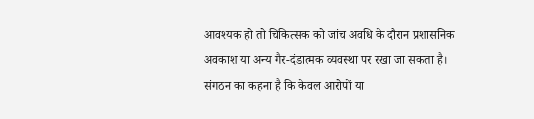आवश्यक हो तो चिकित्सक को जांच अवधि के दौरान प्रशासनिक अवकाश या अन्य गैर-दंडात्मक व्यवस्था पर रखा जा सकता है। संगठन का कहना है कि केवल आरोपों या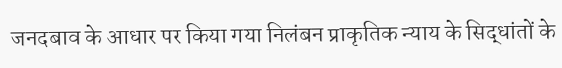जनदबाव के आधार पर किया गया निलंबन प्राकृतिक न्याय के सिद्धांतों के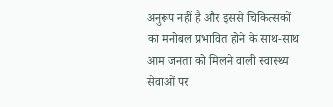अनुरूप नहीं है और इससे चिकित्सकों का मनोबल प्रभावित होने के साथ-साथ आम जनता को मिलने वाली स्वास्थ्य सेवाओं पर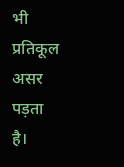भी प्रतिकूल असर पड़ता है।